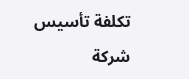تكلفة تأسيس شركة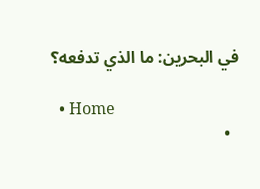في البحرين: ما الذي تدفعه؟

  • Home
  •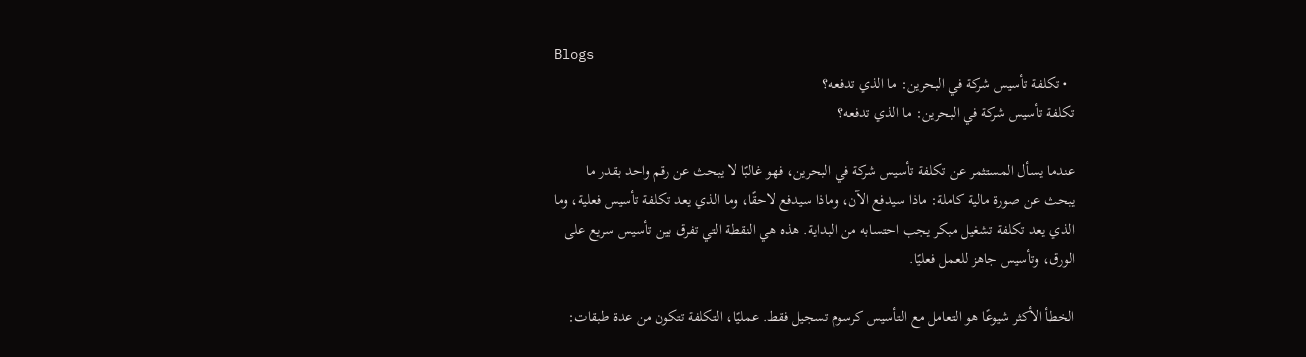Blogs
  • تكلفة تأسيس شركة في البحرين: ما الذي تدفعه؟
تكلفة تأسيس شركة في البحرين: ما الذي تدفعه؟

عندما يسأل المستثمر عن تكلفة تأسيس شركة في البحرين، فهو غالبًا لا يبحث عن رقم واحد بقدر ما يبحث عن صورة مالية كاملة: ماذا سيدفع الآن، وماذا سيدفع لاحقًا، وما الذي يعد تكلفة تأسيس فعلية، وما الذي يعد تكلفة تشغيل مبكر يجب احتسابه من البداية. هذه هي النقطة التي تفرق بين تأسيس سريع على الورق، وتأسيس جاهز للعمل فعليًا.

الخطأ الأكثر شيوعًا هو التعامل مع التأسيس كرسوم تسجيل فقط. عمليًا، التكلفة تتكون من عدة طبقات: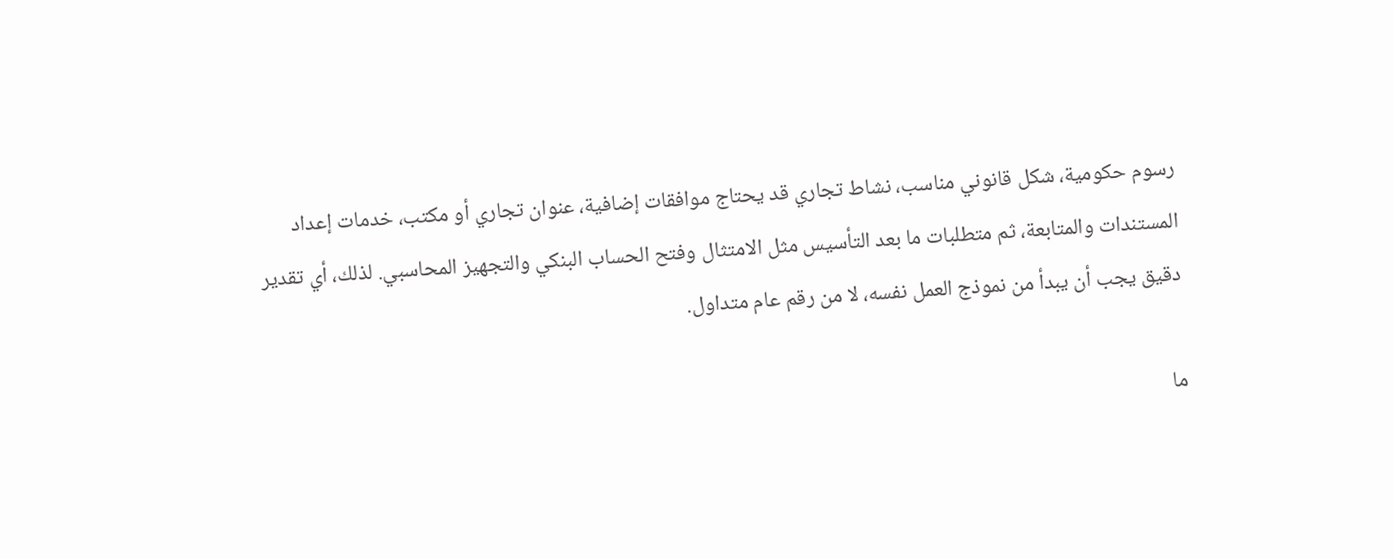رسوم حكومية، شكل قانوني مناسب، نشاط تجاري قد يحتاج موافقات إضافية، عنوان تجاري أو مكتب، خدمات إعداد المستندات والمتابعة، ثم متطلبات ما بعد التأسيس مثل الامتثال وفتح الحساب البنكي والتجهيز المحاسبي. لذلك، أي تقدير دقيق يجب أن يبدأ من نموذج العمل نفسه، لا من رقم عام متداول.

ما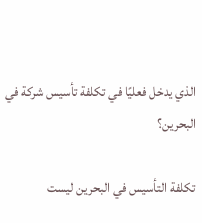الذي يدخل فعليًا في تكلفة تأسيس شركة في البحرين؟

تكلفة التأسيس في البحرين ليست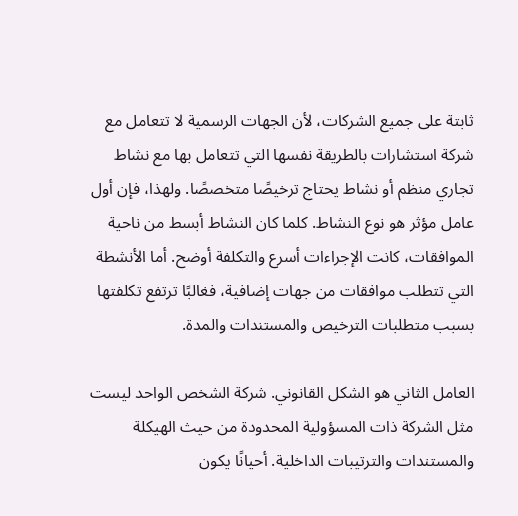ثابتة على جميع الشركات، لأن الجهات الرسمية لا تتعامل مع شركة استشارات بالطريقة نفسها التي تتعامل بها مع نشاط تجاري منظم أو نشاط يحتاج ترخيصًا متخصصًا. ولهذا، فإن أول عامل مؤثر هو نوع النشاط. كلما كان النشاط أبسط من ناحية الموافقات، كانت الإجراءات أسرع والتكلفة أوضح. أما الأنشطة التي تتطلب موافقات من جهات إضافية، فغالبًا ترتفع تكلفتها بسبب متطلبات الترخيص والمستندات والمدة.

العامل الثاني هو الشكل القانوني. شركة الشخص الواحد ليست مثل الشركة ذات المسؤولية المحدودة من حيث الهيكلة والمستندات والترتيبات الداخلية. أحيانًا يكون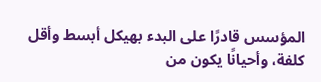المؤسس قادرًا على البدء بهيكل أبسط وأقل كلفة، وأحيانًا يكون من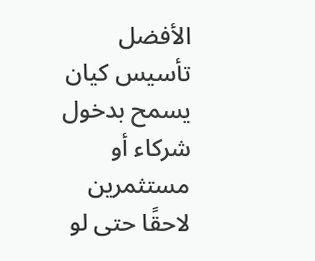الأفضل تأسيس كيان يسمح بدخول شركاء أو مستثمرين لاحقًا حتى لو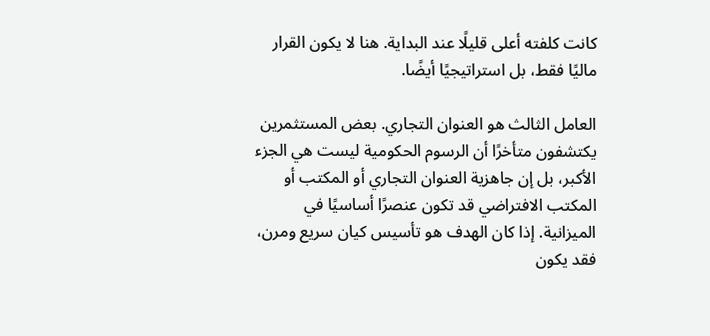كانت كلفته أعلى قليلًا عند البداية. هنا لا يكون القرار ماليًا فقط، بل استراتيجيًا أيضًا.

العامل الثالث هو العنوان التجاري. بعض المستثمرين يكتشفون متأخرًا أن الرسوم الحكومية ليست هي الجزء الأكبر، بل إن جاهزية العنوان التجاري أو المكتب أو المكتب الافتراضي قد تكون عنصرًا أساسيًا في الميزانية. إذا كان الهدف هو تأسيس كيان سريع ومرن، فقد يكون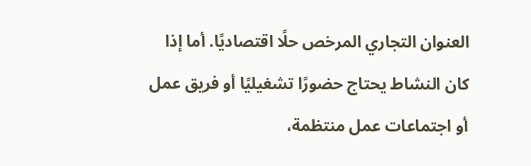العنوان التجاري المرخص حلًا اقتصاديًا. أما إذا كان النشاط يحتاج حضورًا تشغيليًا أو فريق عمل أو اجتماعات عمل منتظمة،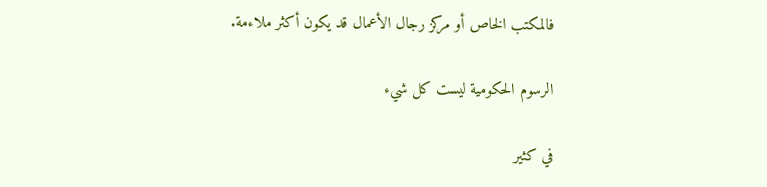فالمكتب الخاص أو مركز رجال الأعمال قد يكون أكثر ملاءمة.

الرسوم الحكومية ليست كل شيء

في كثير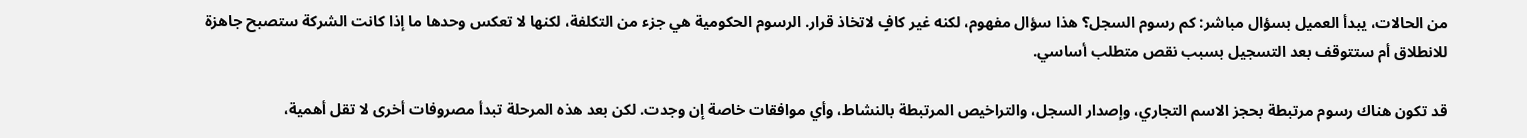من الحالات، يبدأ العميل بسؤال مباشر: كم رسوم السجل؟ هذا سؤال مفهوم، لكنه غير كافٍ لاتخاذ قرار. الرسوم الحكومية هي جزء من التكلفة، لكنها لا تعكس وحدها ما إذا كانت الشركة ستصبح جاهزة للانطلاق أم ستتوقف بعد التسجيل بسبب نقص متطلب أساسي.

قد تكون هناك رسوم مرتبطة بحجز الاسم التجاري، وإصدار السجل، والتراخيص المرتبطة بالنشاط، وأي موافقات خاصة إن وجدت. لكن بعد هذه المرحلة تبدأ مصروفات أخرى لا تقل أهمية،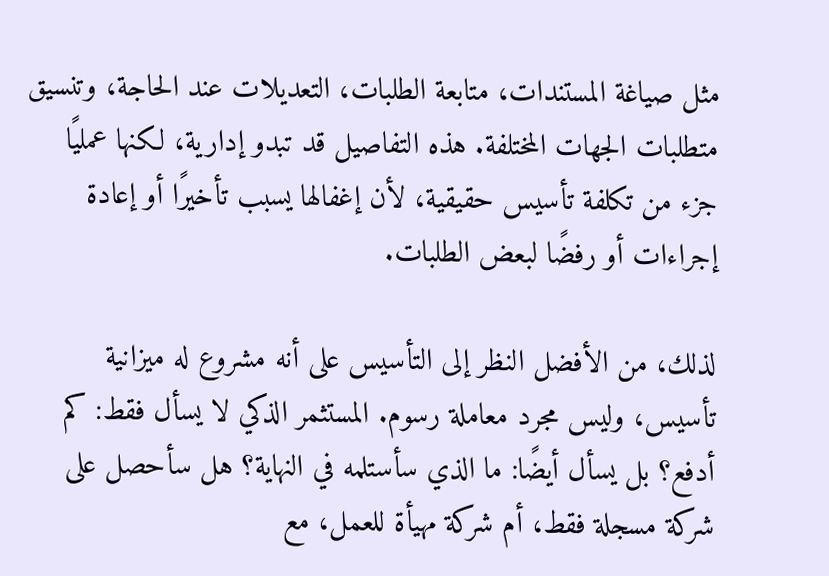مثل صياغة المستندات، متابعة الطلبات، التعديلات عند الحاجة، وتنسيق متطلبات الجهات المختلفة. هذه التفاصيل قد تبدو إدارية، لكنها عمليًا جزء من تكلفة تأسيس حقيقية، لأن إغفالها يسبب تأخيرًا أو إعادة إجراءات أو رفضًا لبعض الطلبات.

لذلك، من الأفضل النظر إلى التأسيس على أنه مشروع له ميزانية تأسيس، وليس مجرد معاملة رسوم. المستثمر الذكي لا يسأل فقط: كم أدفع؟ بل يسأل أيضًا: ما الذي سأستلمه في النهاية؟ هل سأحصل على شركة مسجلة فقط، أم شركة مهيأة للعمل، مع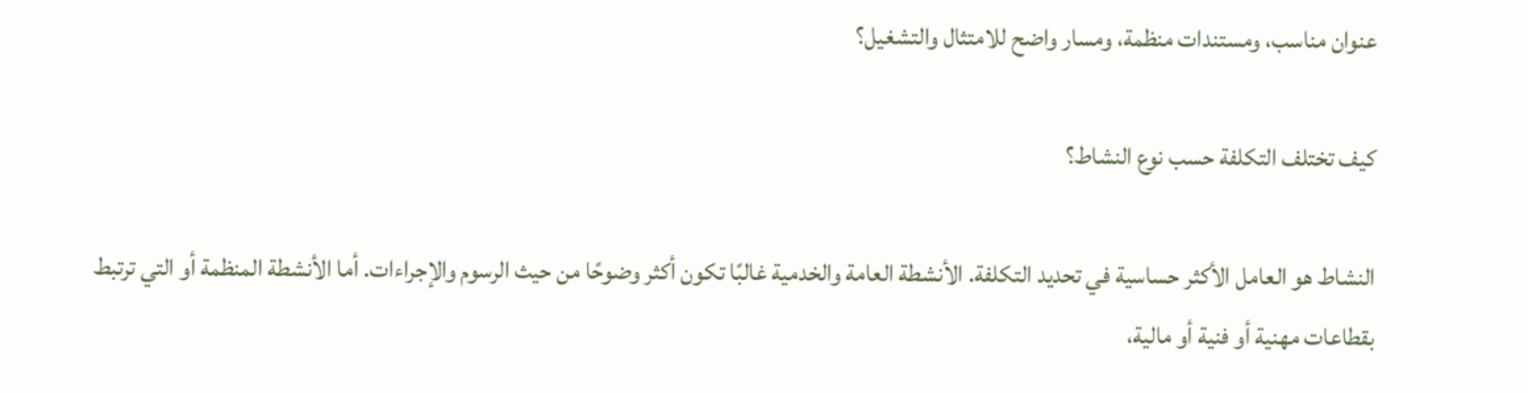عنوان مناسب، ومستندات منظمة، ومسار واضح للامتثال والتشغيل؟

كيف تختلف التكلفة حسب نوع النشاط؟

النشاط هو العامل الأكثر حساسية في تحديد التكلفة. الأنشطة العامة والخدمية غالبًا تكون أكثر وضوحًا من حيث الرسوم والإجراءات. أما الأنشطة المنظمة أو التي ترتبط بقطاعات مهنية أو فنية أو مالية،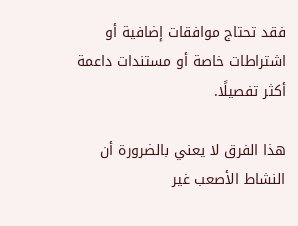فقد تحتاج موافقات إضافية أو اشتراطات خاصة أو مستندات داعمة أكثر تفصيلًا.

هذا الفرق لا يعني بالضرورة أن النشاط الأصعب غير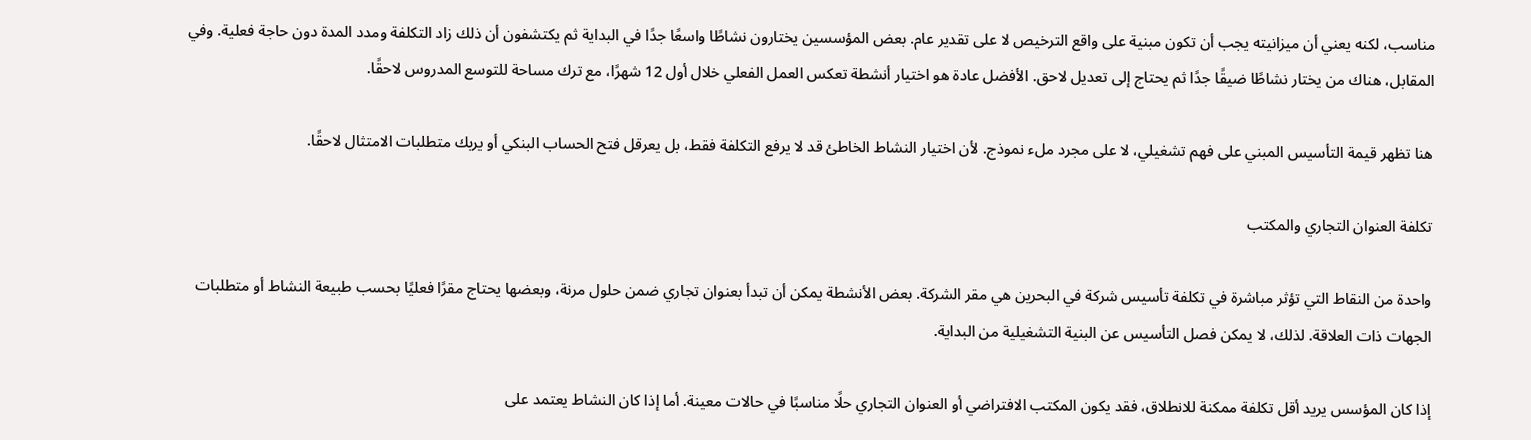مناسب، لكنه يعني أن ميزانيته يجب أن تكون مبنية على واقع الترخيص لا على تقدير عام. بعض المؤسسين يختارون نشاطًا واسعًا جدًا في البداية ثم يكتشفون أن ذلك زاد التكلفة ومدد المدة دون حاجة فعلية. وفي المقابل، هناك من يختار نشاطًا ضيقًا جدًا ثم يحتاج إلى تعديل لاحق. الأفضل عادة هو اختيار أنشطة تعكس العمل الفعلي خلال أول 12 شهرًا، مع ترك مساحة للتوسع المدروس لاحقًا.

هنا تظهر قيمة التأسيس المبني على فهم تشغيلي، لا على مجرد ملء نموذج. لأن اختيار النشاط الخاطئ قد لا يرفع التكلفة فقط، بل يعرقل فتح الحساب البنكي أو يربك متطلبات الامتثال لاحقًا.

تكلفة العنوان التجاري والمكتب

واحدة من النقاط التي تؤثر مباشرة في تكلفة تأسيس شركة في البحرين هي مقر الشركة. بعض الأنشطة يمكن أن تبدأ بعنوان تجاري ضمن حلول مرنة، وبعضها يحتاج مقرًا فعليًا بحسب طبيعة النشاط أو متطلبات الجهات ذات العلاقة. لذلك، لا يمكن فصل التأسيس عن البنية التشغيلية من البداية.

إذا كان المؤسس يريد أقل تكلفة ممكنة للانطلاق، فقد يكون المكتب الافتراضي أو العنوان التجاري حلًا مناسبًا في حالات معينة. أما إذا كان النشاط يعتمد على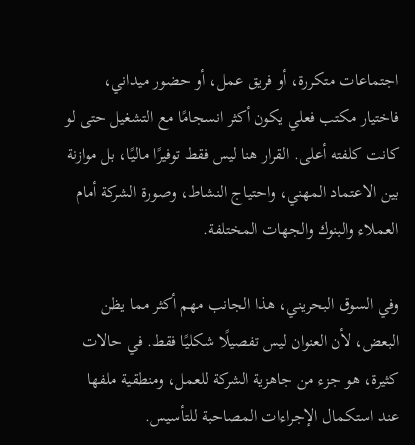اجتماعات متكررة، أو فريق عمل، أو حضور ميداني، فاختيار مكتب فعلي يكون أكثر انسجامًا مع التشغيل حتى لو كانت كلفته أعلى. القرار هنا ليس فقط توفيرًا ماليًا، بل موازنة بين الاعتماد المهني، واحتياج النشاط، وصورة الشركة أمام العملاء والبنوك والجهات المختلفة.

وفي السوق البحريني، هذا الجانب مهم أكثر مما يظن البعض، لأن العنوان ليس تفصيلًا شكليًا فقط. في حالات كثيرة، هو جزء من جاهزية الشركة للعمل، ومنطقية ملفها عند استكمال الإجراءات المصاحبة للتأسيس.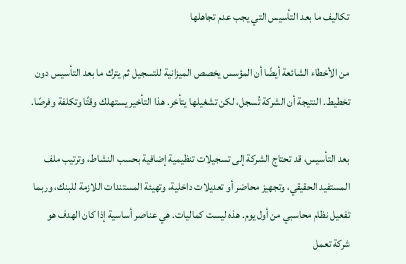تكاليف ما بعد التأسيس التي يجب عدم تجاهلها

من الأخطاء الشائعة أيضًا أن المؤسس يخصص الميزانية للتسجيل ثم يترك ما بعد التأسيس دون تخطيط. النتيجة أن الشركة تُسجل، لكن تشغيلها يتأخر. هذا التأخير يستهلك وقتًا وتكلفة وفرصًا.

بعد التأسيس، قد تحتاج الشركة إلى تسجيلات تنظيمية إضافية بحسب النشاط، وترتيب ملف المستفيد الحقيقي، وتجهيز محاضر أو تعديلات داخلية، وتهيئة المستندات اللازمة للبنك، وربما تفعيل نظام محاسبي من أول يوم. هذه ليست كماليات. هي عناصر أساسية إذا كان الهدف هو شركة تعمل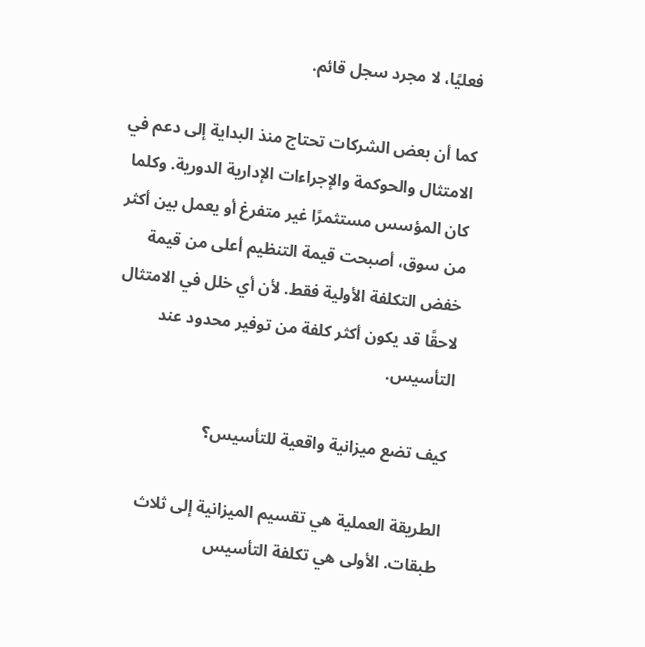فعليًا، لا مجرد سجل قائم.

كما أن بعض الشركات تحتاج منذ البداية إلى دعم في الامتثال والحوكمة والإجراءات الإدارية الدورية. وكلما كان المؤسس مستثمرًا غير متفرغ أو يعمل بين أكثر من سوق، أصبحت قيمة التنظيم أعلى من قيمة خفض التكلفة الأولية فقط. لأن أي خلل في الامتثال لاحقًا قد يكون أكثر كلفة من توفير محدود عند التأسيس.

كيف تضع ميزانية واقعية للتأسيس؟

الطريقة العملية هي تقسيم الميزانية إلى ثلاث طبقات. الأولى هي تكلفة التأسيس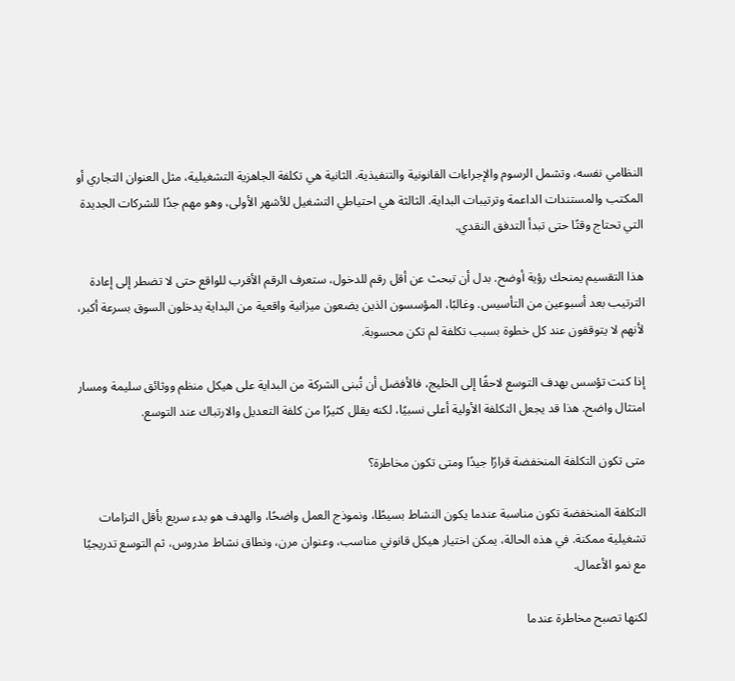النظامي نفسه، وتشمل الرسوم والإجراءات القانونية والتنفيذية. الثانية هي تكلفة الجاهزية التشغيلية، مثل العنوان التجاري أو المكتب والمستندات الداعمة وترتيبات البداية. الثالثة هي احتياطي التشغيل للأشهر الأولى، وهو مهم جدًا للشركات الجديدة التي تحتاج وقتًا حتى تبدأ التدفق النقدي.

هذا التقسيم يمنحك رؤية أوضح. بدل أن تبحث عن أقل رقم للدخول، ستعرف الرقم الأقرب للواقع حتى لا تضطر إلى إعادة الترتيب بعد أسبوعين من التأسيس. وغالبًا، المؤسسون الذين يضعون ميزانية واقعية من البداية يدخلون السوق بسرعة أكبر، لأنهم لا يتوقفون عند كل خطوة بسبب تكلفة لم تكن محسوبة.

إذا كنت تؤسس بهدف التوسع لاحقًا إلى الخليج، فالأفضل أن تُبنى الشركة من البداية على هيكل منظم ووثائق سليمة ومسار امتثال واضح. هذا قد يجعل التكلفة الأولية أعلى نسبيًا، لكنه يقلل كثيرًا من كلفة التعديل والارتباك عند التوسع.

متى تكون التكلفة المنخفضة قرارًا جيدًا ومتى تكون مخاطرة؟

التكلفة المنخفضة تكون مناسبة عندما يكون النشاط بسيطًا، ونموذج العمل واضحًا، والهدف هو بدء سريع بأقل التزامات تشغيلية ممكنة. في هذه الحالة، يمكن اختيار هيكل قانوني مناسب، وعنوان مرن، ونطاق نشاط مدروس، ثم التوسع تدريجيًا مع نمو الأعمال.

لكنها تصبح مخاطرة عندما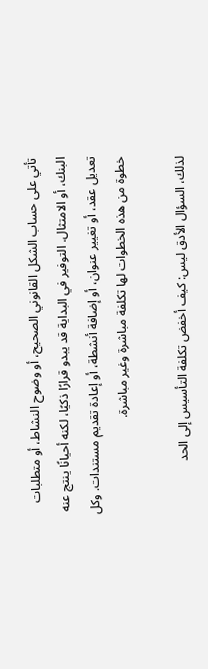تأتي على حساب الشكل القانوني الصحيح، أو وضوح النشاط، أو متطلبات البنك، أو الامتثال. التوفير في البداية قد يبدو قرارًا ذكيًا، لكنه أحيانًا ينتج عنه تعديل عقد، أو تغيير عنوان، أو إضافة أنشطة، أو إعادة تقديم مستندات. وكل خطوة من هذه الخطوات لها تكلفة مباشرة وغير مباشرة.

لذلك، السؤال الأدق ليس: كيف أخفض تكلفة التأسيس إلى الحد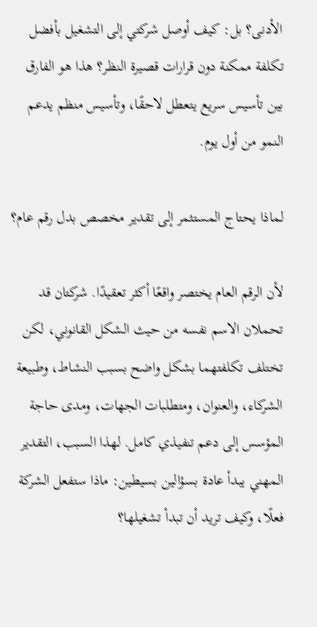الأدنى؟ بل: كيف أوصل شركتي إلى التشغيل بأفضل تكلفة ممكنة دون قرارات قصيرة النظر؟ هذا هو الفارق بين تأسيس سريع يتعطل لاحقًا، وتأسيس منظم يدعم النمو من أول يوم.

لماذا يحتاج المستثمر إلى تقدير مخصص بدل رقم عام؟

لأن الرقم العام يختصر واقعًا أكثر تعقيدًا. شركتان قد تحملان الاسم نفسه من حيث الشكل القانوني، لكن تختلف تكلفتهما بشكل واضح بسبب النشاط، وطبيعة الشركاء، والعنوان، ومتطلبات الجهات، ومدى حاجة المؤسس إلى دعم تنفيذي كامل. لهذا السبب، التقدير المهني يبدأ عادة بسؤالين بسيطين: ماذا ستفعل الشركة فعلًا، وكيف تريد أن تبدأ تشغيلها؟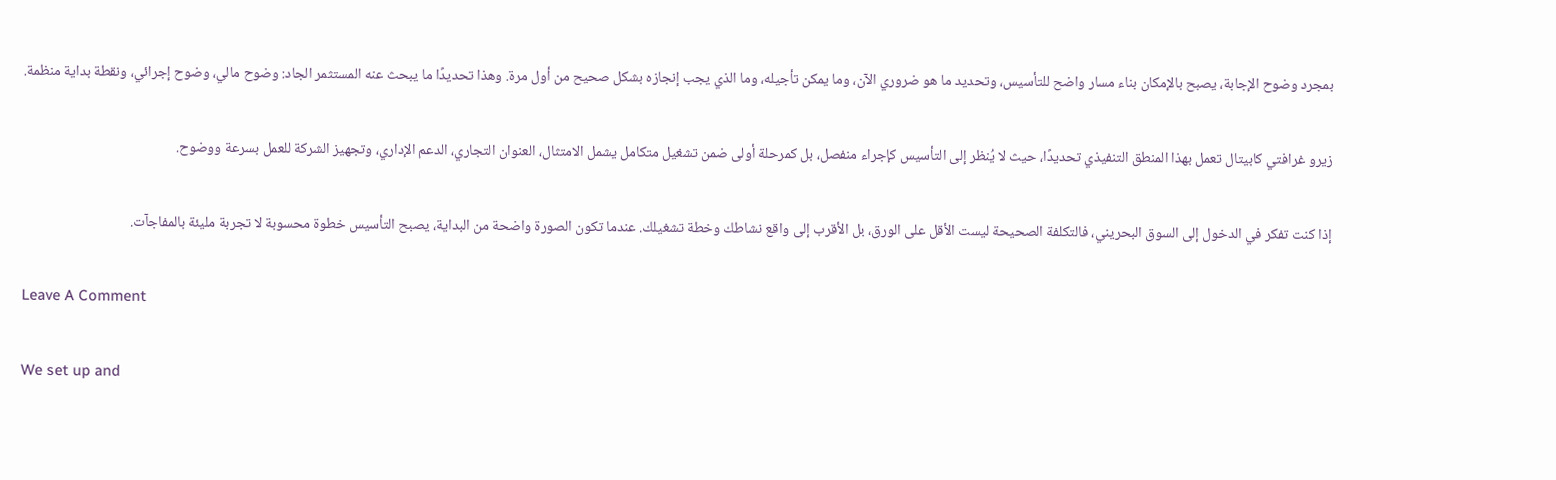بمجرد وضوح الإجابة، يصبح بالإمكان بناء مسار واضح للتأسيس، وتحديد ما هو ضروري الآن، وما يمكن تأجيله، وما الذي يجب إنجازه بشكل صحيح من أول مرة. وهذا تحديدًا ما يبحث عنه المستثمر الجاد: وضوح مالي، وضوح إجرائي، ونقطة بداية منظمة.

زيرو غرافتي كابيتال تعمل بهذا المنطق التنفيذي تحديدًا، حيث لا يُنظر إلى التأسيس كإجراء منفصل، بل كمرحلة أولى ضمن تشغيل متكامل يشمل الامتثال، العنوان التجاري، الدعم الإداري، وتجهيز الشركة للعمل بسرعة ووضوح.

إذا كنت تفكر في الدخول إلى السوق البحريني، فالتكلفة الصحيحة ليست الأقل على الورق، بل الأقرب إلى واقع نشاطك وخطة تشغيلك. عندما تكون الصورة واضحة من البداية، يصبح التأسيس خطوة محسوبة لا تجربة مليئة بالمفاجآت.

Leave A Comment

We set up and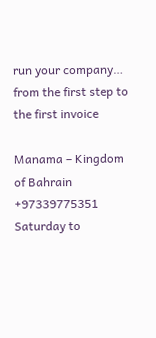run your company… from the first step to the first invoice

Manama – Kingdom of Bahrain
+97339775351
Saturday to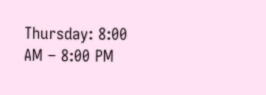Thursday: 8:00 AM – 8:00 PM